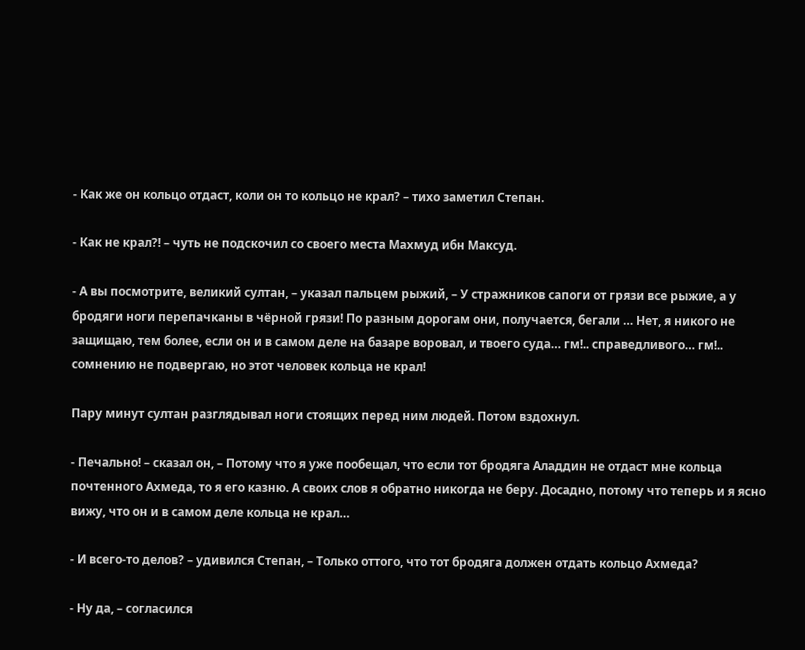- Как же он кольцо отдаст, коли он то кольцо не крал? – тихо заметил Степан.

- Как не крал?! – чуть не подскочил со своего места Махмуд ибн Максуд.

- А вы посмотрите, великий султан, – указал пальцем рыжий, – У стражников сапоги от грязи все рыжие, а у бродяги ноги перепачканы в чёрной грязи! По разным дорогам они, получается, бегали … Нет, я никого не защищаю, тем более, если он и в самом деле на базаре воровал, и твоего суда… гм!.. справедливого… гм!.. сомнению не подвергаю, но этот человек кольца не крал!

Пару минут султан разглядывал ноги стоящих перед ним людей. Потом вздохнул.

- Печально! – сказал он, – Потому что я уже пообещал, что если тот бродяга Аладдин не отдаст мне кольца почтенного Ахмеда, то я его казню. А своих слов я обратно никогда не беру. Досадно, потому что теперь и я ясно вижу, что он и в самом деле кольца не крал…

- И всего-то делов? – удивился Степан, – Только оттого, что тот бродяга должен отдать кольцо Ахмеда?

- Ну да, – согласился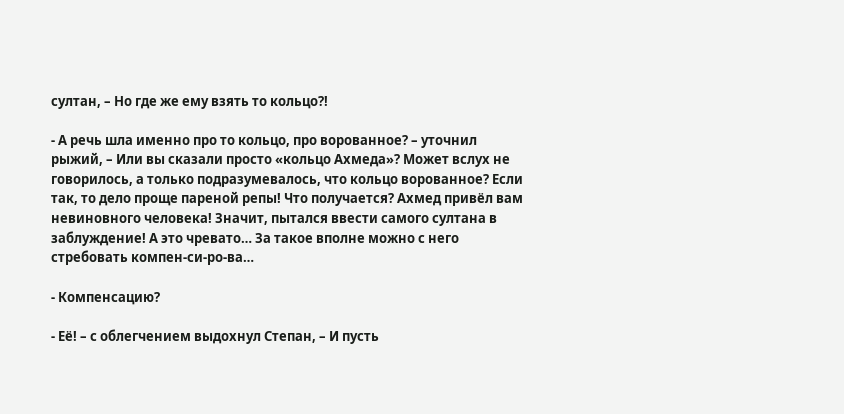султан, – Но где же ему взять то кольцо?!

- А речь шла именно про то кольцо, про ворованное? – уточнил рыжий, – Или вы сказали просто «кольцо Ахмеда»? Может вслух не говорилось, а только подразумевалось, что кольцо ворованное? Если так, то дело проще пареной репы! Что получается? Ахмед привёл вам невиновного человека! Значит, пытался ввести самого султана в заблуждение! А это чревато… За такое вполне можно с него стребовать компен-си-ро-ва…

- Компенсацию?

- Её! – с облегчением выдохнул Степан, – И пусть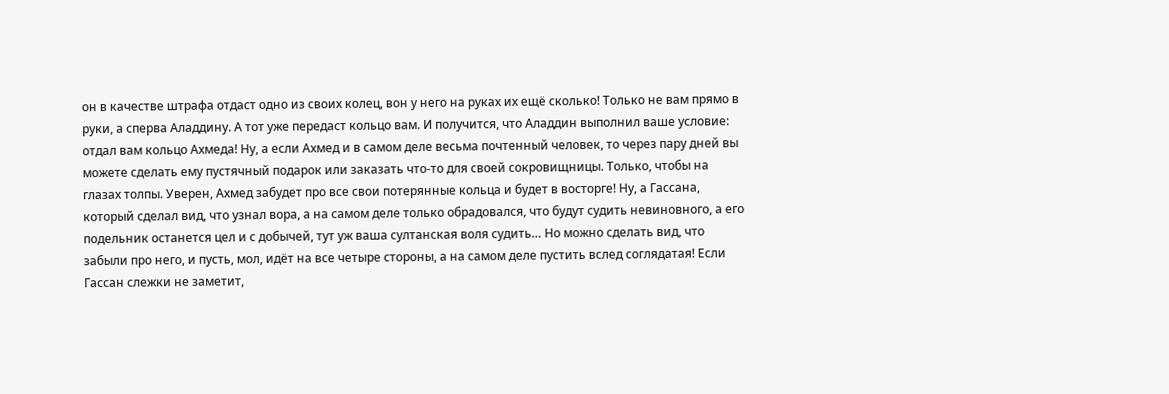он в качестве штрафа отдаст одно из своих колец, вон у него на руках их ещё сколько! Только не вам прямо в руки, а сперва Аладдину. А тот уже передаст кольцо вам. И получится, что Аладдин выполнил ваше условие: отдал вам кольцо Ахмеда! Ну, а если Ахмед и в самом деле весьма почтенный человек, то через пару дней вы можете сделать ему пустячный подарок или заказать что-то для своей сокровищницы. Только, чтобы на глазах толпы. Уверен, Ахмед забудет про все свои потерянные кольца и будет в восторге! Ну, а Гассана, который сделал вид, что узнал вора, а на самом деле только обрадовался, что будут судить невиновного, а его подельник останется цел и с добычей, тут уж ваша султанская воля судить… Но можно сделать вид, что забыли про него, и пусть, мол, идёт на все четыре стороны, а на самом деле пустить вслед соглядатая! Если Гассан слежки не заметит,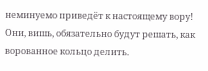неминуемо приведёт к настоящему вору! Они, вишь, обязательно будут решать, как ворованное кольцо делить.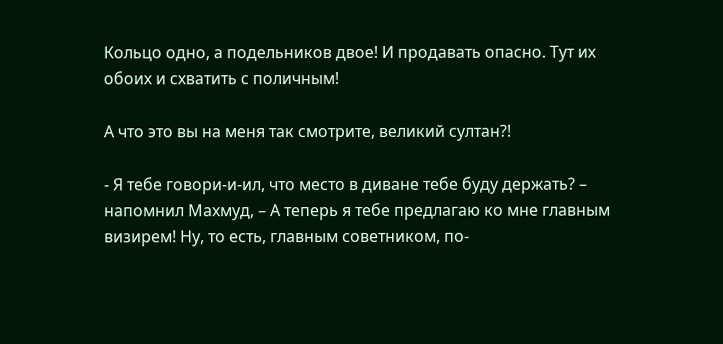Кольцо одно, а подельников двое! И продавать опасно. Тут их обоих и схватить с поличным!

А что это вы на меня так смотрите, великий султан?!

- Я тебе говори-и-ил, что место в диване тебе буду держать? – напомнил Махмуд, – А теперь я тебе предлагаю ко мне главным визирем! Ну, то есть, главным советником, по-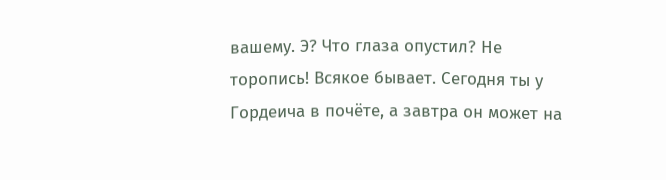вашему. Э? Что глаза опустил? Не торопись! Всякое бывает. Сегодня ты у Гордеича в почёте, а завтра он может на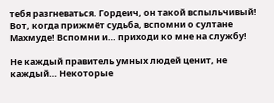тебя разгневаться. Гордеич, он такой вспыльчивый! Вот, когда прижмёт судьба, вспомни о султане Махмуде! Вспомни и… приходи ко мне на службу!

Не каждый правитель умных людей ценит, не каждый… Некоторые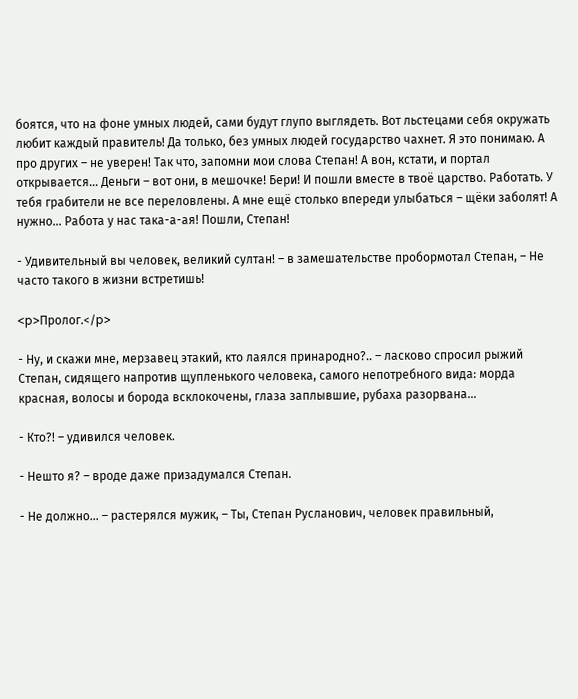боятся, что на фоне умных людей, сами будут глупо выглядеть. Вот льстецами себя окружать любит каждый правитель! Да только, без умных людей государство чахнет. Я это понимаю. А про других – не уверен! Так что, запомни мои слова Степан! А вон, кстати, и портал открывается… Деньги – вот они, в мешочке! Бери! И пошли вместе в твоё царство. Работать. У тебя грабители не все переловлены. А мне ещё столько впереди улыбаться – щёки заболят! А нужно… Работа у нас така-а-ая! Пошли, Степан!

- Удивительный вы человек, великий султан! – в замешательстве пробормотал Степан, – Не часто такого в жизни встретишь!

<p>Пролог.</p>

- Ну, и скажи мне, мерзавец этакий, кто лаялся принародно?.. – ласково спросил рыжий Степан, сидящего напротив щупленького человека, самого непотребного вида: морда красная, волосы и борода всклокочены, глаза заплывшие, рубаха разорвана…

- Кто?! – удивился человек.

- Нешто я? – вроде даже призадумался Степан.

- Не должно… – растерялся мужик, – Ты, Степан Русланович, человек правильный,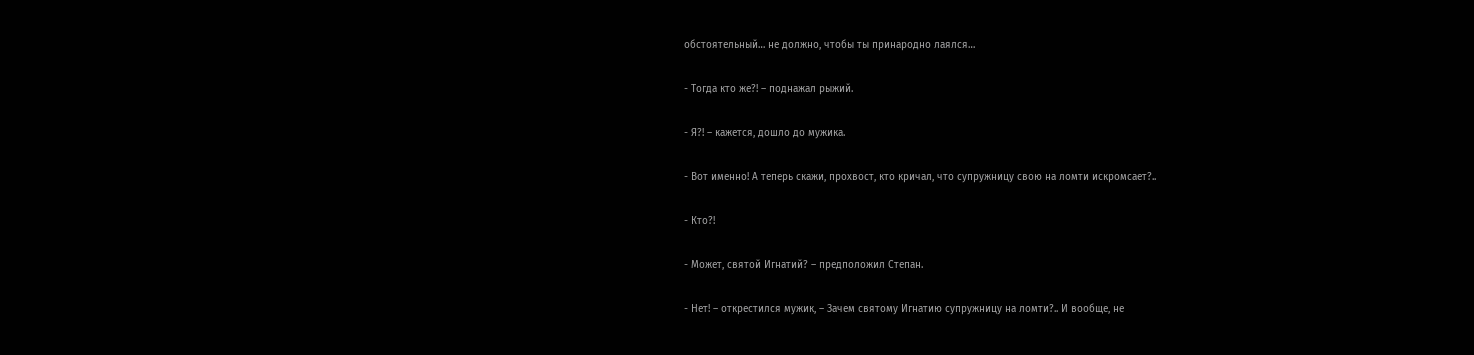обстоятельный… не должно, чтобы ты принародно лаялся…

- Тогда кто же?! – поднажал рыжий.

- Я?! – кажется, дошло до мужика.

- Вот именно! А теперь скажи, прохвост, кто кричал, что супружницу свою на ломти искромсает?..

- Кто?!

- Может, святой Игнатий? – предположил Степан.

- Нет! – открестился мужик, – Зачем святому Игнатию супружницу на ломти?.. И вообще, не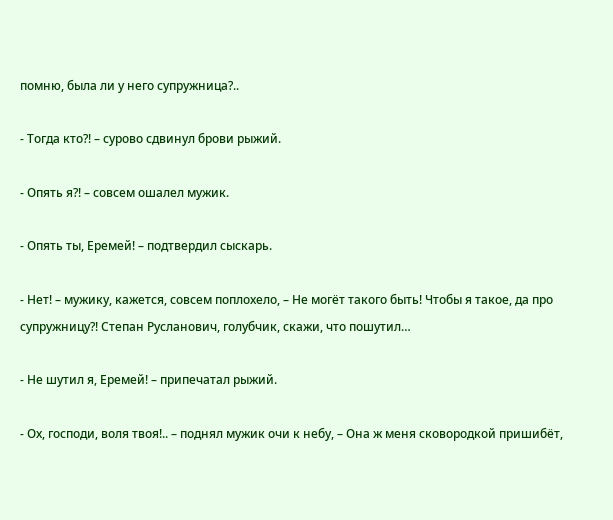помню, была ли у него супружница?..

- Тогда кто?! – сурово сдвинул брови рыжий.

- Опять я?! – совсем ошалел мужик.

- Опять ты, Еремей! – подтвердил сыскарь.

- Нет! – мужику, кажется, совсем поплохело, – Не могёт такого быть! Чтобы я такое, да про супружницу?! Степан Русланович, голубчик, скажи, что пошутил…

- Не шутил я, Еремей! – припечатал рыжий.

- Ох, господи, воля твоя!.. – поднял мужик очи к небу, – Она ж меня сковородкой пришибёт,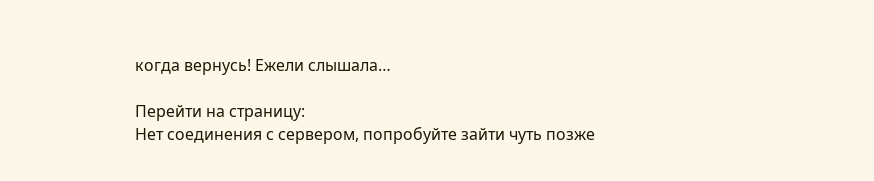когда вернусь! Ежели слышала…

Перейти на страницу:
Нет соединения с сервером, попробуйте зайти чуть позже